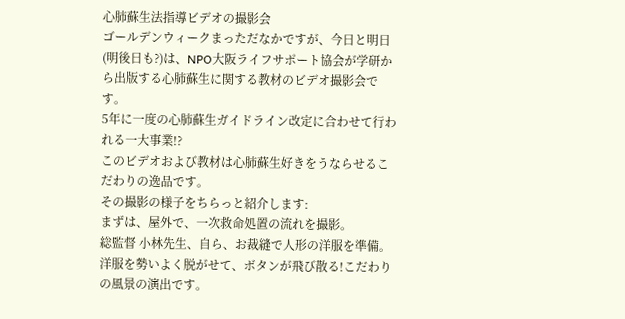心肺蘇生法指導ビデオの撮影会
ゴールデンウィークまっただなかですが、今日と明日(明後日も?)は、NPO大阪ライフサポート協会が学研から出版する心肺蘇生に関する教材のビデオ撮影会です。
5年に一度の心肺蘇生ガイドライン改定に合わせて行われる一大事業!?
このビデオおよび教材は心肺蘇生好きをうならせるこだわりの逸品です。
その撮影の様子をちらっと紹介します:
まずは、屋外で、一次救命処置の流れを撮影。
総監督 小林先生、自ら、お裁縫で人形の洋服を準備。洋服を勢いよく脱がせて、ボタンが飛び散る!こだわりの風景の演出です。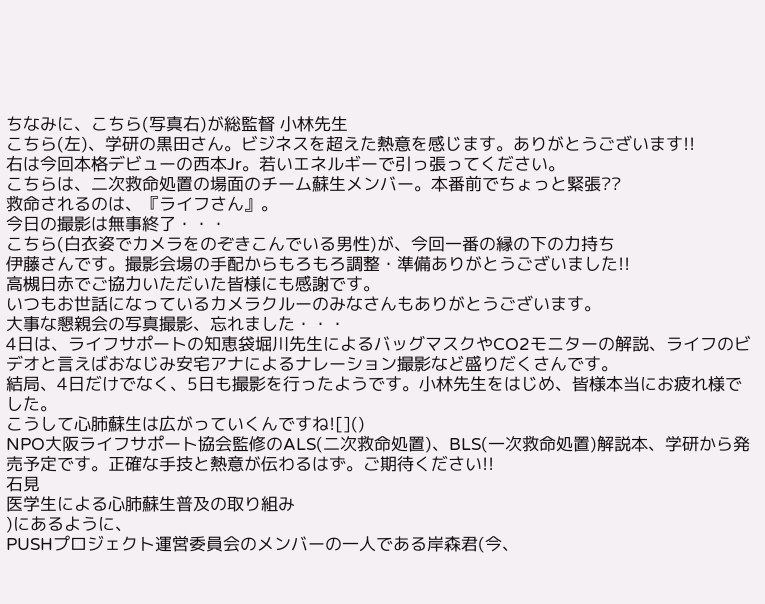ちなみに、こちら(写真右)が総監督 小林先生
こちら(左)、学研の黒田さん。ビジネスを超えた熱意を感じます。ありがとうございます!!
右は今回本格デビューの西本Jr。若いエネルギーで引っ張ってください。
こちらは、二次救命処置の場面のチーム蘇生メンバー。本番前でちょっと緊張??
救命されるのは、『ライフさん』。
今日の撮影は無事終了・・・
こちら(白衣姿でカメラをのぞきこんでいる男性)が、今回一番の縁の下の力持ち
伊藤さんです。撮影会場の手配からもろもろ調整・準備ありがとうございました!!
高槻日赤でご協力いただいた皆様にも感謝です。
いつもお世話になっているカメラクルーのみなさんもありがとうございます。
大事な懇親会の写真撮影、忘れました・・・
4日は、ライフサポートの知恵袋堀川先生によるバッグマスクやCO2モニターの解説、ライフのビデオと言えばおなじみ安宅アナによるナレーション撮影など盛りだくさんです。
結局、4日だけでなく、5日も撮影を行ったようです。小林先生をはじめ、皆様本当にお疲れ様でした。
こうして心肺蘇生は広がっていくんですね![]()
NPO大阪ライフサポート協会監修のALS(二次救命処置)、BLS(一次救命処置)解説本、学研から発売予定です。正確な手技と熱意が伝わるはず。ご期待ください!!
石見
医学生による心肺蘇生普及の取り組み
)にあるように、
PUSHプロジェクト運営委員会のメンバーの一人である岸森君(今、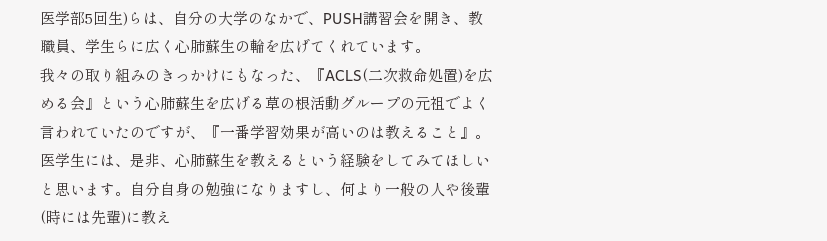医学部5回生)らは、自分の大学のなかで、PUSH講習会を開き、教職員、学生らに広く心肺蘇生の輪を広げてくれています。
我々の取り組みのきっかけにもなった、『ACLS(二次救命処置)を広める会』という心肺蘇生を広げる草の根活動グループの元祖でよく言われていたのですが、『一番学習効果が高いのは教えること』。医学生には、是非、心肺蘇生を教えるという経験をしてみてほしいと思います。自分自身の勉強になりますし、何より一般の人や後輩(時には先輩)に教え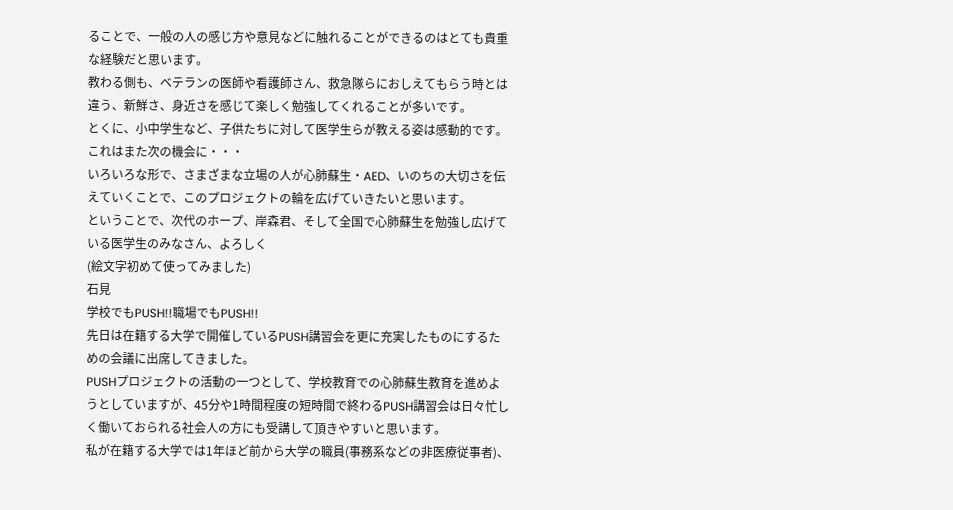ることで、一般の人の感じ方や意見などに触れることができるのはとても貴重な経験だと思います。
教わる側も、ベテランの医師や看護師さん、救急隊らにおしえてもらう時とは違う、新鮮さ、身近さを感じて楽しく勉強してくれることが多いです。
とくに、小中学生など、子供たちに対して医学生らが教える姿は感動的です。
これはまた次の機会に・・・
いろいろな形で、さまざまな立場の人が心肺蘇生・AED、いのちの大切さを伝えていくことで、このプロジェクトの輪を広げていきたいと思います。
ということで、次代のホープ、岸森君、そして全国で心肺蘇生を勉強し広げている医学生のみなさん、よろしく
(絵文字初めて使ってみました)
石見
学校でもPUSH!!職場でもPUSH!!
先日は在籍する大学で開催しているPUSH講習会を更に充実したものにするための会議に出席してきました。
PUSHプロジェクトの活動の一つとして、学校教育での心肺蘇生教育を進めようとしていますが、45分や1時間程度の短時間で終わるPUSH講習会は日々忙しく働いておられる社会人の方にも受講して頂きやすいと思います。
私が在籍する大学では1年ほど前から大学の職員(事務系などの非医療従事者)、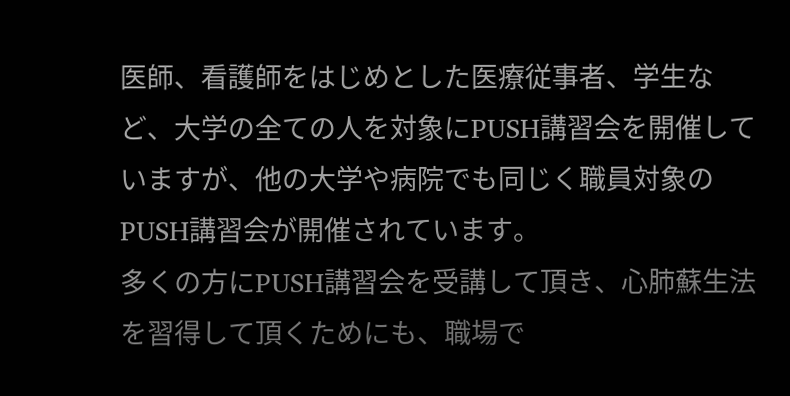医師、看護師をはじめとした医療従事者、学生など、大学の全ての人を対象にPUSH講習会を開催していますが、他の大学や病院でも同じく職員対象のPUSH講習会が開催されています。
多くの方にPUSH講習会を受講して頂き、心肺蘇生法を習得して頂くためにも、職場で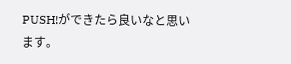PUSH!ができたら良いなと思います。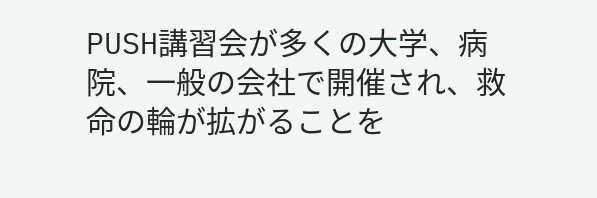PUSH講習会が多くの大学、病院、一般の会社で開催され、救命の輪が拡がることを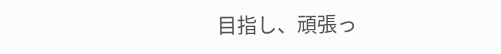目指し、頑張っ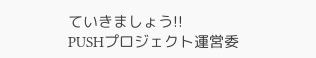ていきましょう!!
PUSHプロジェクト運営委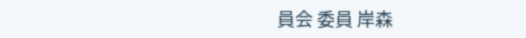員会 委員 岸森